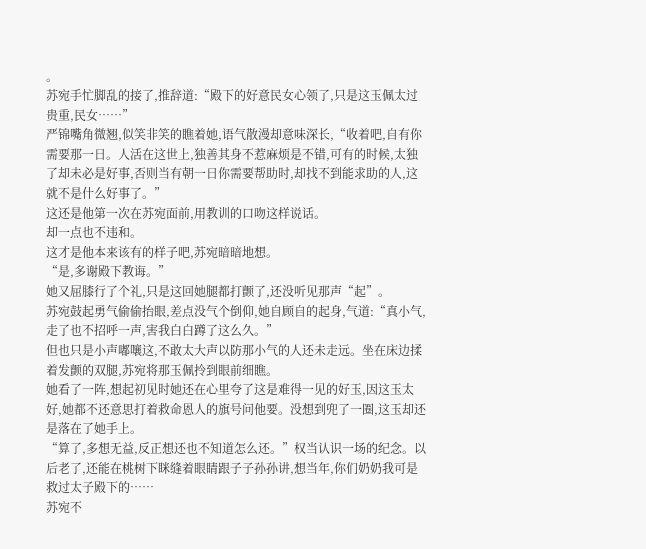。
苏宛手忙脚乱的接了,推辞道:“殿下的好意民女心领了,只是这玉佩太过贵重,民女……”
严锦嘴角微翘,似笑非笑的瞧着她,语气散漫却意味深长,“收着吧,自有你需要那一日。人活在这世上,独善其身不惹麻烦是不错,可有的时候,太独了却未必是好事,否则当有朝一日你需要帮助时,却找不到能求助的人,这就不是什么好事了。”
这还是他第一次在苏宛面前,用教训的口吻这样说话。
却一点也不违和。
这才是他本来该有的样子吧,苏宛暗暗地想。
“是,多谢殿下教诲。”
她又屈膝行了个礼,只是这回她腿都打颤了,还没听见那声“起”。
苏宛鼓起勇气偷偷抬眼,差点没气个倒仰,她自顾自的起身,气道:“真小气,走了也不招呼一声,害我白白蹲了这么久。”
但也只是小声嘟嚷这,不敢太大声以防那小气的人还未走远。坐在床边揉着发颤的双腿,苏宛将那玉佩拎到眼前细瞧。
她看了一阵,想起初见时她还在心里夸了这是难得一见的好玉,因这玉太好,她都不还意思打着救命恩人的旗号问他要。没想到兜了一圈,这玉却还是落在了她手上。
“算了,多想无益,反正想还也不知道怎么还。”权当认识一场的纪念。以后老了,还能在桃树下眯缝着眼睛跟子子孙孙讲,想当年,你们奶奶我可是救过太子殿下的……
苏宛不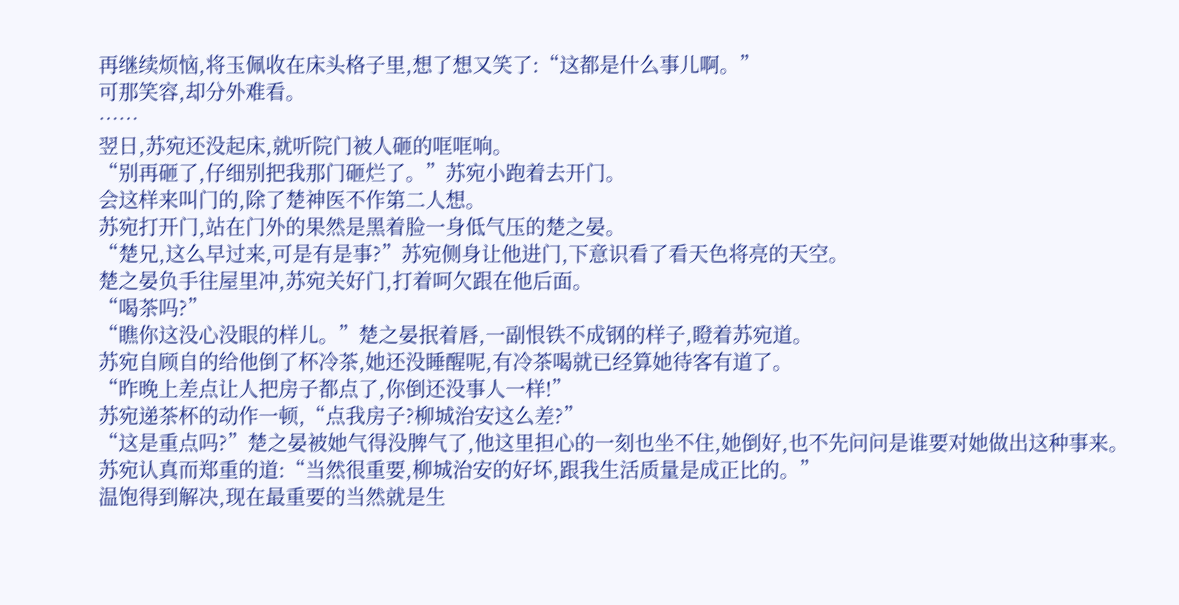再继续烦恼,将玉佩收在床头格子里,想了想又笑了:“这都是什么事儿啊。”
可那笑容,却分外难看。
……
翌日,苏宛还没起床,就听院门被人砸的哐哐响。
“别再砸了,仔细别把我那门砸烂了。”苏宛小跑着去开门。
会这样来叫门的,除了楚神医不作第二人想。
苏宛打开门,站在门外的果然是黑着脸一身低气压的楚之晏。
“楚兄,这么早过来,可是有是事?”苏宛侧身让他进门,下意识看了看天色将亮的天空。
楚之晏负手往屋里冲,苏宛关好门,打着呵欠跟在他后面。
“喝茶吗?”
“瞧你这没心没眼的样儿。”楚之晏抿着唇,一副恨铁不成钢的样子,瞪着苏宛道。
苏宛自顾自的给他倒了杯冷茶,她还没睡醒呢,有冷茶喝就已经算她待客有道了。
“昨晚上差点让人把房子都点了,你倒还没事人一样!”
苏宛递茶杯的动作一顿,“点我房子?柳城治安这么差?”
“这是重点吗?”楚之晏被她气得没脾气了,他这里担心的一刻也坐不住,她倒好,也不先问问是谁要对她做出这种事来。
苏宛认真而郑重的道:“当然很重要,柳城治安的好坏,跟我生活质量是成正比的。”
温饱得到解决,现在最重要的当然就是生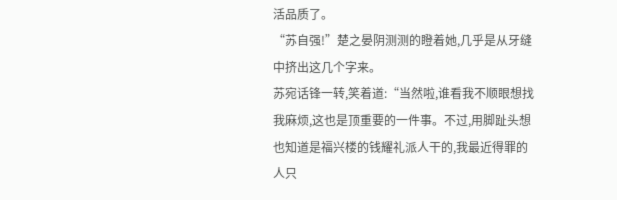活品质了。
“苏自强!”楚之晏阴测测的瞪着她,几乎是从牙缝中挤出这几个字来。
苏宛话锋一转,笑着道:“当然啦,谁看我不顺眼想找我麻烦,这也是顶重要的一件事。不过,用脚趾头想也知道是福兴楼的钱耀礼派人干的,我最近得罪的人只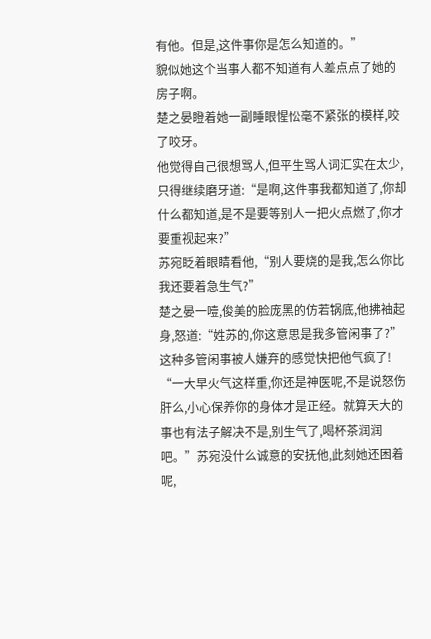有他。但是,这件事你是怎么知道的。”
貌似她这个当事人都不知道有人差点点了她的房子啊。
楚之晏瞪着她一副睡眼惺忪毫不紧张的模样,咬了咬牙。
他觉得自己很想骂人,但平生骂人词汇实在太少,只得继续磨牙道:“是啊,这件事我都知道了,你却什么都知道,是不是要等别人一把火点燃了,你才要重视起来?”
苏宛眨着眼睛看他,“别人要烧的是我,怎么你比我还要着急生气?”
楚之晏一噎,俊美的脸庞黑的仿若锅底,他拂袖起身,怒道:“姓苏的,你这意思是我多管闲事了?”
这种多管闲事被人嫌弃的感觉快把他气疯了!
“一大早火气这样重,你还是神医呢,不是说怒伤肝么,小心保养你的身体才是正经。就算天大的事也有法子解决不是,别生气了,喝杯茶润润吧。”苏宛没什么诚意的安抚他,此刻她还困着呢,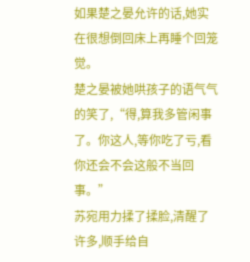如果楚之晏允许的话,她实在很想倒回床上再睡个回笼觉。
楚之晏被她哄孩子的语气气的笑了,“得,算我多管闲事了。你这人,等你吃了亏,看你还会不会这般不当回事。”
苏宛用力揉了揉脸,清醒了许多,顺手给自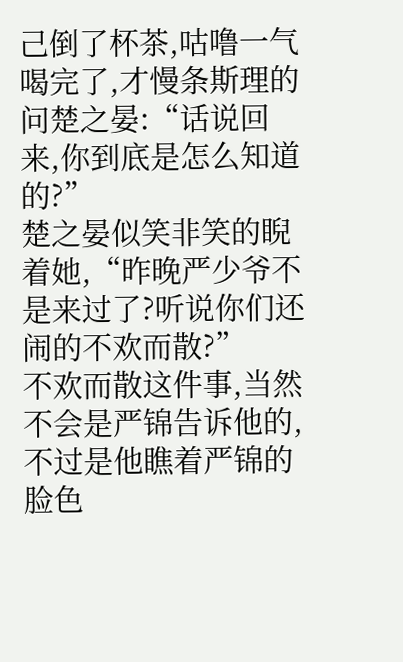己倒了杯茶,咕噜一气喝完了,才慢条斯理的问楚之晏:“话说回来,你到底是怎么知道的?”
楚之晏似笑非笑的睨着她,“昨晚严少爷不是来过了?听说你们还闹的不欢而散?”
不欢而散这件事,当然不会是严锦告诉他的,不过是他瞧着严锦的脸色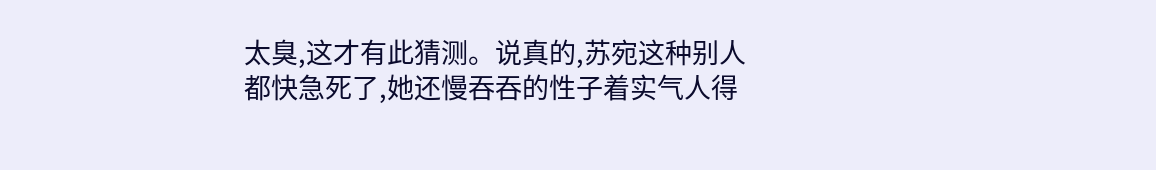太臭,这才有此猜测。说真的,苏宛这种别人都快急死了,她还慢吞吞的性子着实气人得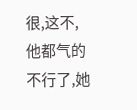很,这不,他都气的不行了,她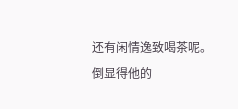还有闲情逸致喝茶呢。倒显得他的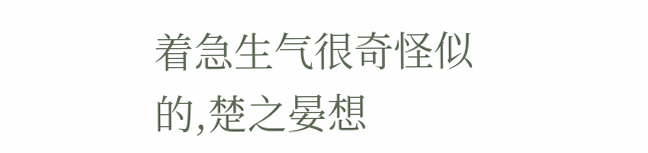着急生气很奇怪似的,楚之晏想